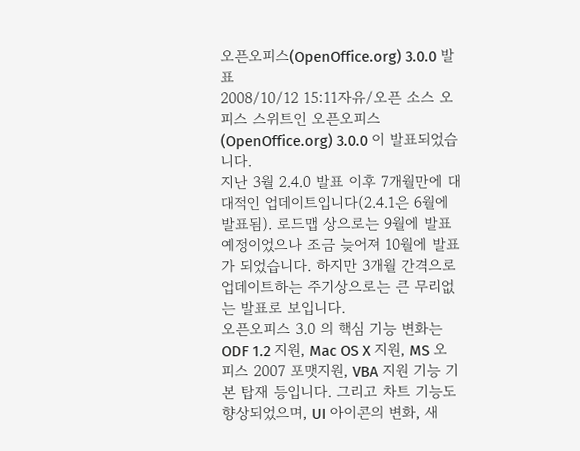오픈오피스(OpenOffice.org) 3.0.0 발표
2008/10/12 15:11자유/오픈 소스 오피스 스위트인 오픈오피스(OpenOffice.org) 3.0.0 이 발표되었습니다.
지난 3월 2.4.0 발표 이후 7개월만에 대대적인 업데이트입니다(2.4.1은 6월에 발표됨). 로드맵 상으로는 9월에 발표 예정이었으나 조금 늦어져 10월에 발표가 되었습니다. 하지만 3개월 간격으로 업데이트하는 주기상으로는 큰 무리없는 발표로 보입니다.
오픈오피스 3.0 의 핵심 기능 변화는 ODF 1.2 지원, Mac OS X 지원, MS 오피스 2007 포맷지원, VBA 지원 기능 기본 탑재 등입니다. 그리고 차트 기능도 향상되었으며, UI 아이콘의 변화, 새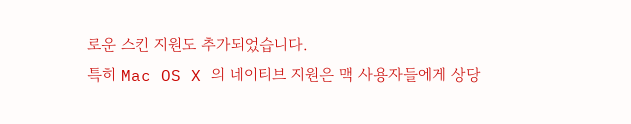로운 스킨 지원도 추가되었습니다.
특히 Mac OS X 의 네이티브 지원은 맥 사용자들에게 상당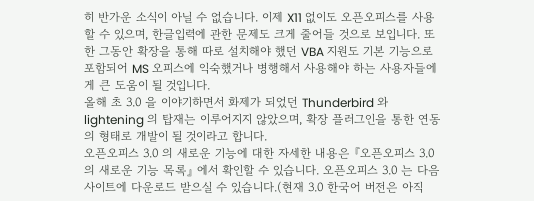히 반가운 소식이 아닐 수 없습니다. 이제 X11 없이도 오픈오피스를 사용할 수 있으며, 한글입력에 관한 문제도 크게 줄어들 것으로 보입니다. 또한 그동안 확장을 통해 따로 설치해야 했던 VBA 지원도 기본 기능으로 포함되어 MS 오피스에 익숙했거나 병행해서 사용해야 하는 사용자들에게 큰 도움이 될 것입니다.
올해 초 3.0 을 이야기하면서 화제가 되었던 Thunderbird 와 lightening 의 탑재는 이루어지지 않았으며, 확장 플러그인을 통한 연동의 형태로 개발이 될 것이라고 합니다.
오픈오피스 3.0 의 새로운 기능에 대한 자세한 내용은 『오픈오피스 3.0의 새로운 기능 목록』 에서 확인할 수 있습니다. 오픈오피스 3.0 는 다음 사이트에 다운로드 받으실 수 있습니다.(현재 3.0 한국어 버전은 아직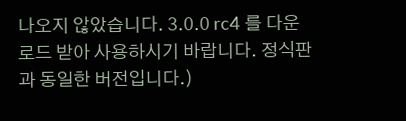나오지 않았습니다. 3.0.0 rc4 를 다운로드 받아 사용하시기 바랍니다. 정식판과 동일한 버전입니다.)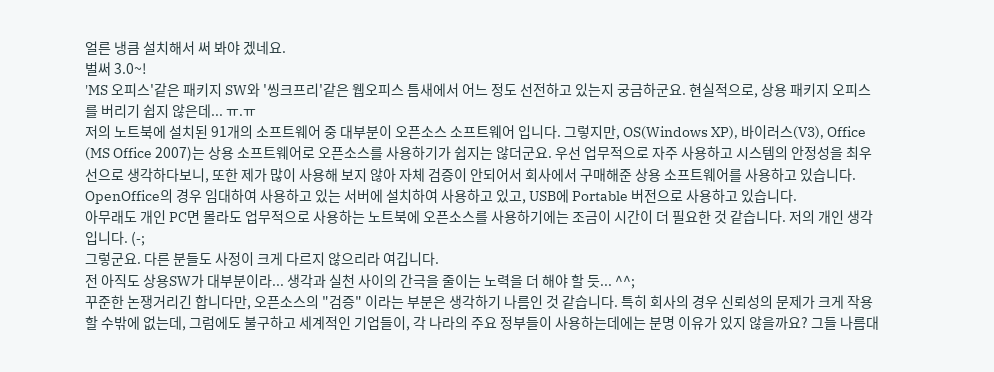얼른 냉큼 설치해서 써 봐야 겠네요.
벌써 3.0~!
'MS 오피스'같은 패키지 SW와 '씽크프리'같은 웹오피스 틈새에서 어느 정도 선전하고 있는지 궁금하군요. 현실적으로, 상용 패키지 오피스를 버리기 쉽지 않은데... ㅠ.ㅠ
저의 노트북에 설치된 91개의 소프트웨어 중 대부분이 오픈소스 소프트웨어 입니다. 그렇지만, OS(Windows XP), 바이러스(V3), Office (MS Office 2007)는 상용 소프트웨어로 오픈소스를 사용하기가 쉽지는 않더군요. 우선 업무적으로 자주 사용하고 시스템의 안정성을 최우선으로 생각하다보니, 또한 제가 많이 사용해 보지 않아 자체 검증이 안되어서 회사에서 구매해준 상용 소프트웨어를 사용하고 있습니다.
OpenOffice의 경우 임대하여 사용하고 있는 서버에 설치하여 사용하고 있고, USB에 Portable 버전으로 사용하고 있습니다.
아무래도 개인 PC면 몰라도 업무적으로 사용하는 노트북에 오픈소스를 사용하기에는 조금이 시간이 더 필요한 것 같습니다. 저의 개인 생각 입니다. (-;
그렇군요. 다른 분들도 사정이 크게 다르지 않으리라 여깁니다.
전 아직도 상용SW가 대부분이라... 생각과 실천 사이의 간극을 줄이는 노력을 더 해야 할 듯... ^^;
꾸준한 논쟁거리긴 합니다만, 오픈소스의 "검증" 이라는 부분은 생각하기 나름인 것 같습니다. 특히 회사의 경우 신뢰성의 문제가 크게 작용할 수밖에 없는데, 그럼에도 불구하고 세계적인 기업들이, 각 나라의 주요 정부들이 사용하는데에는 분명 이유가 있지 않을까요? 그들 나름대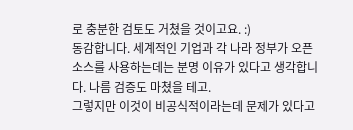로 충분한 검토도 거쳤을 것이고요. :)
동감합니다. 세계적인 기업과 각 나라 정부가 오픈소스를 사용하는데는 분명 이유가 있다고 생각합니다. 나름 검증도 마쳤을 테고.
그렇지만 이것이 비공식적이라는데 문제가 있다고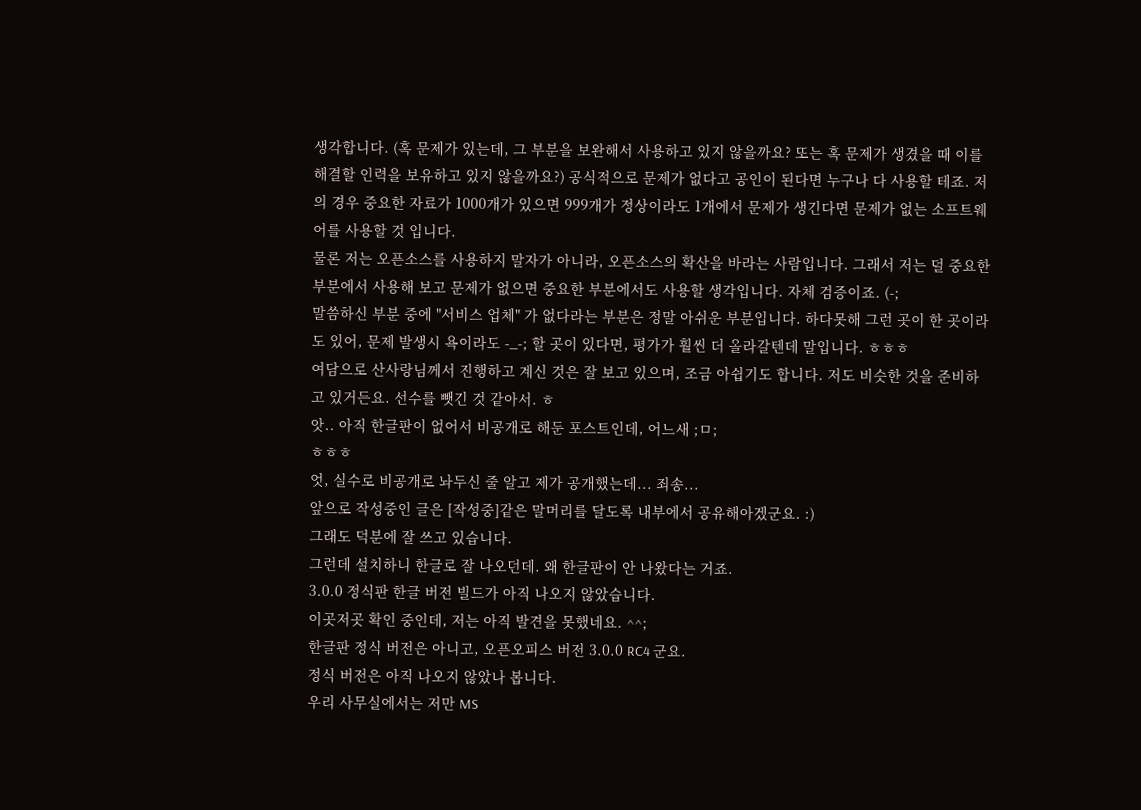생각합니다. (혹 문제가 있는데, 그 부분을 보완해서 사용하고 있지 않을까요? 또는 혹 문제가 생겼을 때 이를 해결할 인력을 보유하고 있지 않을까요?) 공식적으로 문제가 없다고 공인이 된다면 누구나 다 사용할 테죠. 저의 경우 중요한 자료가 1000개가 있으면 999개가 정상이라도 1개에서 문제가 생긴다면 문제가 없는 소프트웨어를 사용할 것 입니다.
물론 저는 오픈소스를 사용하지 말자가 아니라, 오픈소스의 확산을 바라는 사람입니다. 그래서 저는 덜 중요한 부분에서 사용해 보고 문제가 없으면 중요한 부분에서도 사용할 생각입니다. 자체 검증이죠. (-;
말씀하신 부분 중에 "서비스 업체" 가 없다라는 부분은 정말 아쉬운 부분입니다. 하다못해 그런 곳이 한 곳이라도 있어, 문제 발생시 욕이라도 -_-; 할 곳이 있다면, 평가가 훨씬 더 올라갈텐데 말입니다. ㅎㅎㅎ
여담으로 산사랑님께서 진행하고 계신 것은 잘 보고 있으며, 조금 아쉽기도 합니다. 저도 비슷한 것을 준비하고 있거든요. 선수를 뺏긴 것 같아서. ㅎ
앗.. 아직 한글판이 없어서 비공개로 해둔 포스트인데, 어느새 ;ㅁ;
ㅎㅎㅎ
엇, 실수로 비공개로 놔두신 줄 알고 제가 공개했는데... 죄송...
앞으로 작성중인 글은 [작성중]같은 말머리를 달도록 내부에서 공유해아겠군요. :)
그래도 덕분에 잘 쓰고 있습니다.
그런데 설치하니 한글로 잘 나오던데. 왜 한글판이 안 나왔다는 거죠.
3.0.0 정식판 한글 버전 빌드가 아직 나오지 않았습니다.
이곳저곳 확인 중인데, 저는 아직 발견을 못했네요. ^^;
한글판 정식 버전은 아니고, 오픈오피스 버전 3.0.0 RC4 군요.
정식 버전은 아직 나오지 않았나 봅니다.
우리 사무실에서는 저만 MS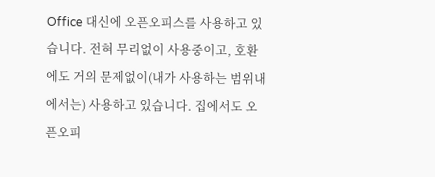Office 대신에 오픈오피스를 사용하고 있습니다. 전혀 무리없이 사용중이고, 호환에도 거의 문제없이(내가 사용하는 범위내에서는) 사용하고 있습니다. 집에서도 오픈오피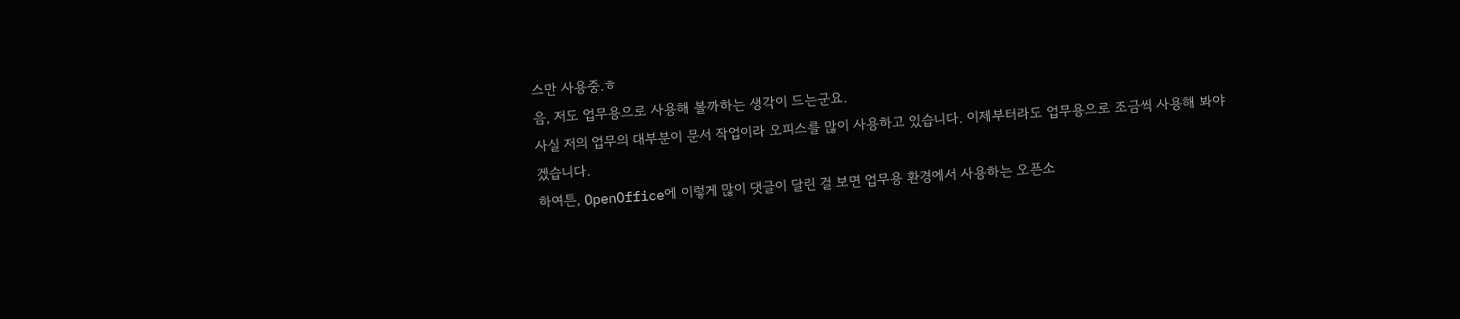스만 사용중.ㅎ
음, 저도 업무용으로 사용해 볼까하는 생각이 드는군요.
사실 저의 업무의 대부분이 문서 작업이라 오피스를 많이 사용하고 있습니다. 이제부터라도 업무용으로 조금씩 사용해 봐야 겠습니다.
하여튼, OpenOffice에 이렇게 많이 댓글이 달린 걸 보면 업무용 환경에서 사용하는 오픈소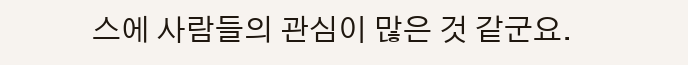스에 사람들의 관심이 많은 것 같군요.